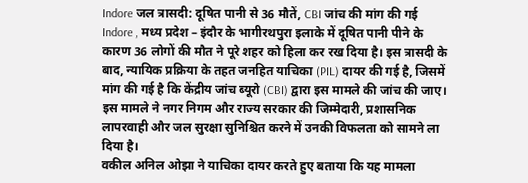Indore जल त्रासदी: दूषित पानी से 36 मौतें, CBI जांच की मांग की गई
Indore , मध्य प्रदेश – इंदौर के भागीरथपुरा इलाके में दूषित पानी पीने के कारण 36 लोगों की मौत ने पूरे शहर को हिला कर रख दिया है। इस त्रासदी के बाद, न्यायिक प्रक्रिया के तहत जनहित याचिका (PIL) दायर की गई है, जिसमें मांग की गई है कि केंद्रीय जांच ब्यूरो (CBI) द्वारा इस मामले की जांच की जाए। इस मामले ने नगर निगम और राज्य सरकार की जिम्मेदारी, प्रशासनिक लापरवाही और जल सुरक्षा सुनिश्चित करने में उनकी विफलता को सामने ला दिया है।
वकील अनिल ओझा ने याचिका दायर करते हुए बताया कि यह मामला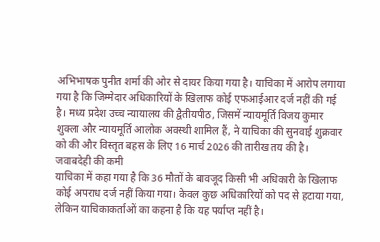अभिभाषक पुनीत शर्मा की ओर से दायर किया गया है। याचिका में आरोप लगाया गया है कि जिम्मेदार अधिकारियों के खिलाफ कोई एफआईआर दर्ज नहीं की गई है। मध्य प्रदेश उच्च न्यायालय की द्वैतीयपीठ, जिसमें न्यायमूर्ति विजय कुमार शुक्ला और न्यायमूर्ति आलोक अवस्थी शामिल हैं, ने याचिका की सुनवाई शुक्रवार को की और विस्तृत बहस के लिए 16 मार्च 2026 की तारीख तय की है।
जवाबदेही की कमी
याचिका में कहा गया है कि 36 मौतों के बावजूद किसी भी अधिकारी के खिलाफ कोई अपराध दर्ज नहीं किया गया। केवल कुछ अधिकारियों को पद से हटाया गया, लेकिन याचिकाकर्ताओं का कहना है कि यह पर्याप्त नहीं है।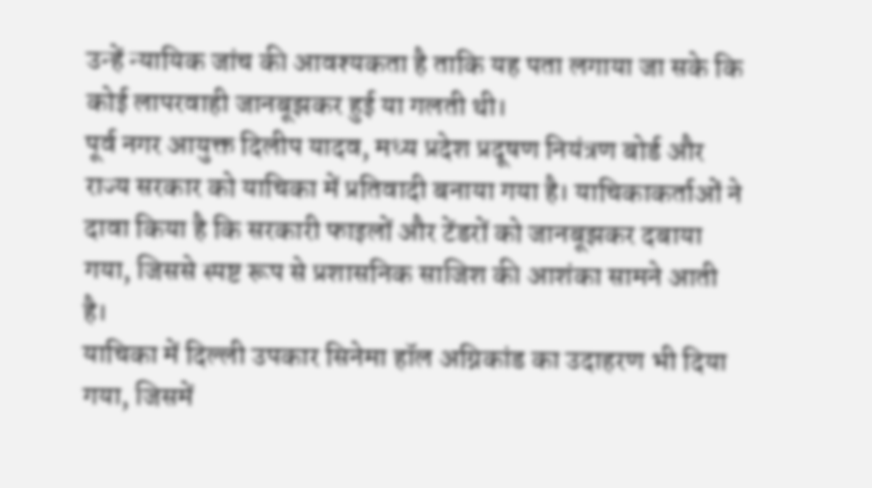उन्हें न्यायिक जांच की आवश्यकता है ताकि यह पता लगाया जा सके कि कोई लापरवाही जानबूझकर हुई या गलती थी।
पूर्व नगर आयुक्त दिलीप यादव, मध्य प्रदेश प्रदूषण नियंत्रण बोर्ड और राज्य सरकार को याचिका में प्रतिवादी बनाया गया है। याचिकाकर्ताओं ने दावा किया है कि सरकारी फाइलों और टेंडरों को जानबूझकर दबाया गया, जिससे स्पष्ट रूप से प्रशासनिक साजिश की आशंका सामने आती है।
याचिका में दिल्ली उपकार सिनेमा हॉल अग्निकांड का उदाहरण भी दिया गया, जिसमें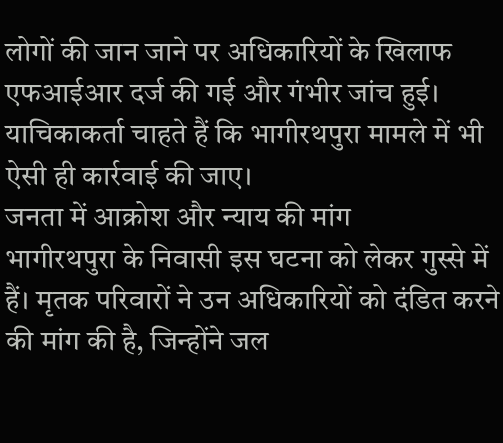लोगों की जान जाने पर अधिकारियों के खिलाफ एफआईआर दर्ज की गई और गंभीर जांच हुई। याचिकाकर्ता चाहते हैं कि भागीरथपुरा मामले में भी ऐसी ही कार्रवाई की जाए।
जनता में आक्रोश और न्याय की मांग
भागीरथपुरा के निवासी इस घटना को लेकर गुस्से में हैं। मृतक परिवारों ने उन अधिकारियों को दंडित करने की मांग की है, जिन्होंने जल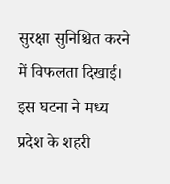सुरक्षा सुनिश्चित करने में विफलता दिखाई। इस घटना ने मध्य प्रदेश के शहरी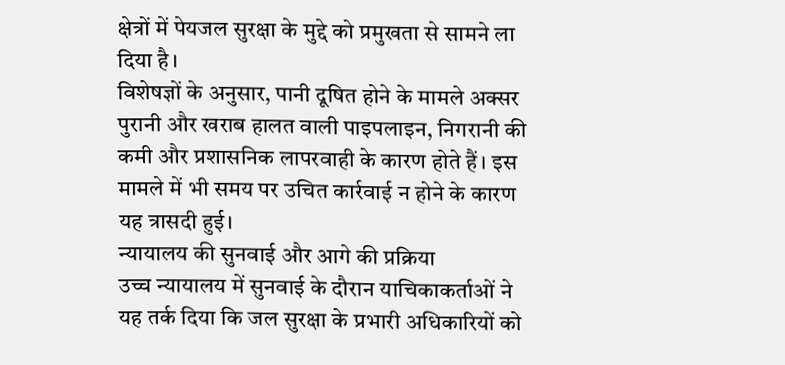क्षेत्रों में पेयजल सुरक्षा के मुद्दे को प्रमुखता से सामने ला दिया है।
विशेषज्ञों के अनुसार, पानी दूषित होने के मामले अक्सर पुरानी और खराब हालत वाली पाइपलाइन, निगरानी की कमी और प्रशासनिक लापरवाही के कारण होते हैं। इस मामले में भी समय पर उचित कार्रवाई न होने के कारण यह त्रासदी हुई।
न्यायालय की सुनवाई और आगे की प्रक्रिया
उच्च न्यायालय में सुनवाई के दौरान याचिकाकर्ताओं ने यह तर्क दिया कि जल सुरक्षा के प्रभारी अधिकारियों को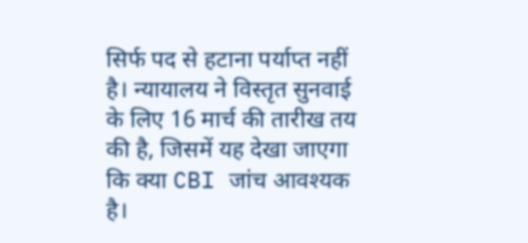सिर्फ पद से हटाना पर्याप्त नहीं है। न्यायालय ने विस्तृत सुनवाई के लिए 16 मार्च की तारीख तय की है, जिसमें यह देखा जाएगा कि क्या CBI जांच आवश्यक है।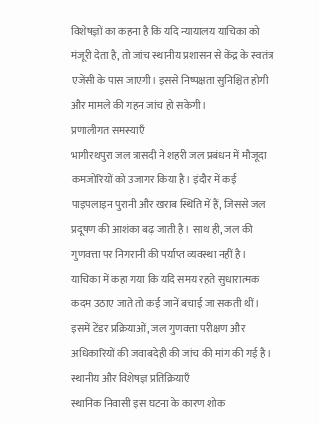विशेषज्ञों का कहना है कि यदि न्यायालय याचिका को मंजूरी देता है, तो जांच स्थानीय प्रशासन से केंद्र के स्वतंत्र एजेंसी के पास जाएगी। इससे निष्पक्षता सुनिश्चित होगी और मामले की गहन जांच हो सकेगी।
प्रणालीगत समस्याएँ
भागीरथपुरा जल त्रासदी ने शहरी जल प्रबंधन में मौजूदा कमजोरियों को उजागर किया है। इंदौर में कई पाइपलाइन पुरानी और खराब स्थिति में हैं, जिससे जल प्रदूषण की आशंका बढ़ जाती है। साथ ही, जल की गुणवत्ता पर निगरानी की पर्याप्त व्यवस्था नहीं है।
याचिका में कहा गया कि यदि समय रहते सुधारात्मक कदम उठाए जाते तो कई जानें बचाई जा सकती थीं। इसमें टेंडर प्रक्रियाओं, जल गुणवत्ता परीक्षण और अधिकारियों की जवाबदेही की जांच की मांग की गई है।
स्थानीय और विशेषज्ञ प्रतिक्रियाएँ
स्थानिक निवासी इस घटना के कारण शोक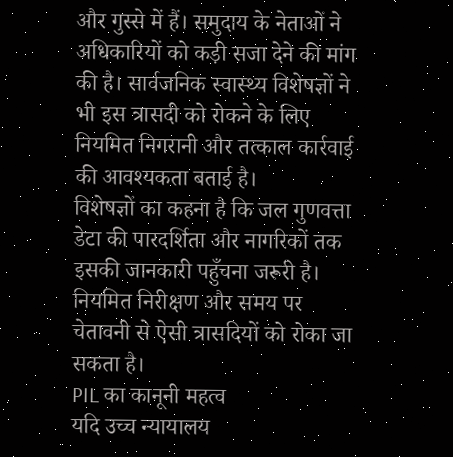और गुस्से में हैं। समुदाय के नेताओं ने अधिकारियों को कड़ी सजा देने की मांग की है। सार्वजनिक स्वास्थ्य विशेषज्ञों ने भी इस त्रासदी को रोकने के लिए नियमित निगरानी और तत्काल कार्रवाई की आवश्यकता बताई है।
विशेषज्ञों का कहना है कि जल गुणवत्ता डेटा की पारदर्शिता और नागरिकों तक इसकी जानकारी पहुँचना जरूरी है। नियमित निरीक्षण और समय पर चेतावनी से ऐसी त्रासदियों को रोका जा सकता है।
PIL का कानूनी महत्व
यदि उच्च न्यायालय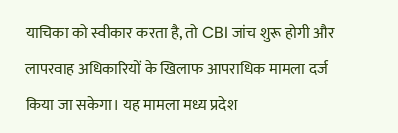याचिका को स्वीकार करता है, तो CBI जांच शुरू होगी और लापरवाह अधिकारियों के खिलाफ आपराधिक मामला दर्ज किया जा सकेगा। यह मामला मध्य प्रदेश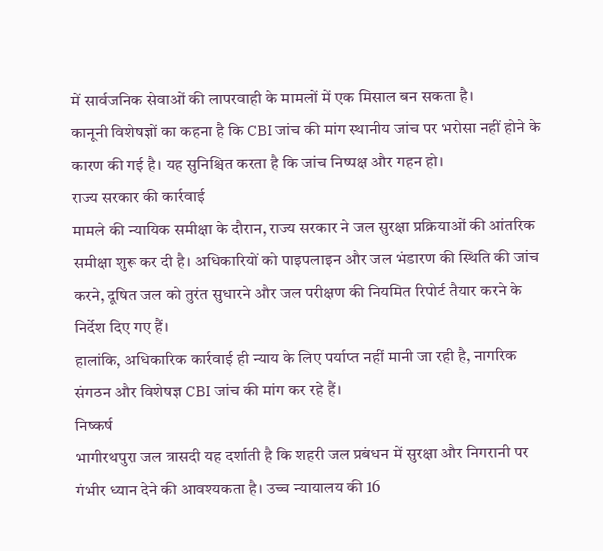में सार्वजनिक सेवाओं की लापरवाही के मामलों में एक मिसाल बन सकता है।
कानूनी विशेषज्ञों का कहना है कि CBI जांच की मांग स्थानीय जांच पर भरोसा नहीं होने के कारण की गई है। यह सुनिश्चित करता है कि जांच निष्पक्ष और गहन हो।
राज्य सरकार की कार्रवाई
मामले की न्यायिक समीक्षा के दौरान, राज्य सरकार ने जल सुरक्षा प्रक्रियाओं की आंतरिक समीक्षा शुरू कर दी है। अधिकारियों को पाइपलाइन और जल भंडारण की स्थिति की जांच करने, दूषित जल को तुरंत सुधारने और जल परीक्षण की नियमित रिपोर्ट तैयार करने के निर्देश दिए गए हैं।
हालांकि, अधिकारिक कार्रवाई ही न्याय के लिए पर्याप्त नहीं मानी जा रही है, नागरिक संगठन और विशेषज्ञ CBI जांच की मांग कर रहे हैं।
निष्कर्ष
भागीरथपुरा जल त्रासदी यह दर्शाती है कि शहरी जल प्रबंधन में सुरक्षा और निगरानी पर गंभीर ध्यान देने की आवश्यकता है। उच्च न्यायालय की 16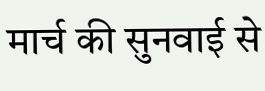मार्च की सुनवाई से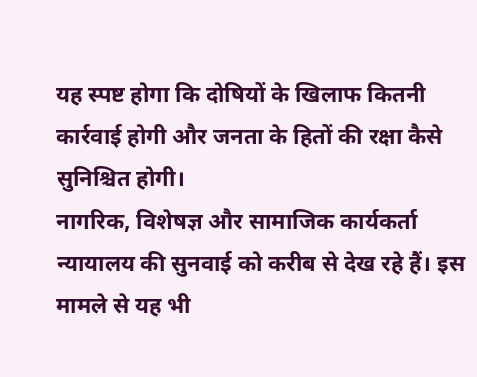यह स्पष्ट होगा कि दोषियों के खिलाफ कितनी कार्रवाई होगी और जनता के हितों की रक्षा कैसे सुनिश्चित होगी।
नागरिक, विशेषज्ञ और सामाजिक कार्यकर्ता न्यायालय की सुनवाई को करीब से देख रहे हैं। इस मामले से यह भी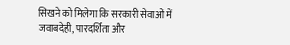सिखने को मिलेगा कि सरकारी सेवाओं में जवाबदेही, पारदर्शिता और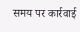समय पर कार्रवाई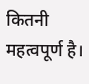कितनी महत्वपूर्ण है।